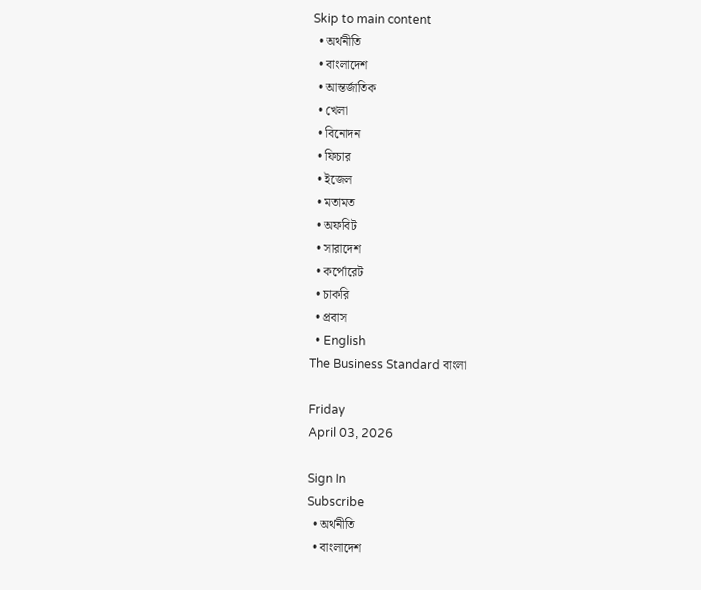Skip to main content
  • অর্থনীতি
  • বাংলাদেশ
  • আন্তর্জাতিক
  • খেলা
  • বিনোদন
  • ফিচার
  • ইজেল
  • মতামত
  • অফবিট
  • সারাদেশ
  • কর্পোরেট
  • চাকরি
  • প্রবাস
  • English
The Business Standard বাংলা

Friday
April 03, 2026

Sign In
Subscribe
  • অর্থনীতি
  • বাংলাদেশ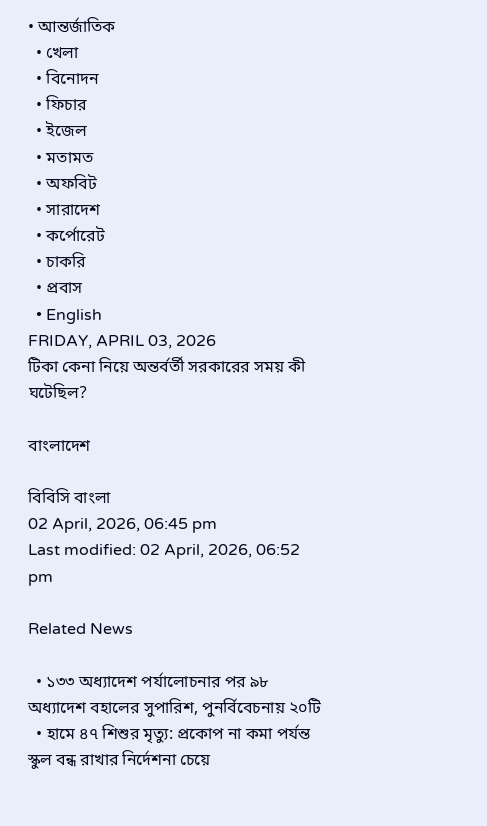• আন্তর্জাতিক
  • খেলা
  • বিনোদন
  • ফিচার
  • ইজেল
  • মতামত
  • অফবিট
  • সারাদেশ
  • কর্পোরেট
  • চাকরি
  • প্রবাস
  • English
FRIDAY, APRIL 03, 2026
টিকা কেনা নিয়ে অন্তর্বর্তী সরকারের সময় কী ঘটেছিল?

বাংলাদেশ

বিবিসি বাংলা
02 April, 2026, 06:45 pm
Last modified: 02 April, 2026, 06:52 pm

Related News

  • ১৩৩ অধ্যাদেশ পর্যালোচনার পর ৯৮ অধ্যাদেশ বহালের সুপারিশ, পুনর্বিবেচনায় ২০টি
  • হামে ৪৭ শিশুর মৃত্যু: প্রকোপ না কমা পর্যন্ত স্কুল বন্ধ রাখার নির্দেশনা চেয়ে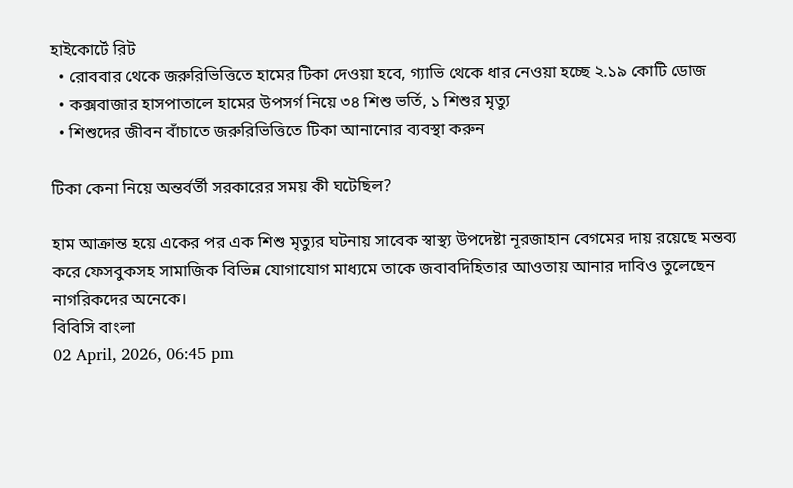হাইকোর্টে রিট
  • রোববার থেকে জরুরিভিত্তিতে হামের টিকা দেওয়া হবে, গ্যাভি থেকে ধার নেওয়া হচ্ছে ২.১৯ কোটি ডোজ
  • কক্সবাজার হাসপাতালে হামের উপসর্গ নিয়ে ৩৪ শিশু ভর্তি, ১ শিশুর মৃত্যু
  • শিশুদের জীবন বাঁচাতে জরুরিভিত্তিতে টিকা আনানোর ব্যবস্থা করুন

টিকা কেনা নিয়ে অন্তর্বর্তী সরকারের সময় কী ঘটেছিল?

হাম আক্রান্ত হয়ে একের পর এক শিশু মৃত্যুর ঘটনায় সাবেক স্বাস্থ্য উপদেষ্টা নূরজাহান বেগমের দায় রয়েছে মন্তব্য করে ফেসবুকসহ সামাজিক বিভিন্ন যোগাযোগ মাধ্যমে তাকে জবাবদিহিতার আওতায় আনার দাবিও তুলেছেন নাগরিকদের অনেকে।
বিবিসি বাংলা
02 April, 2026, 06:45 pm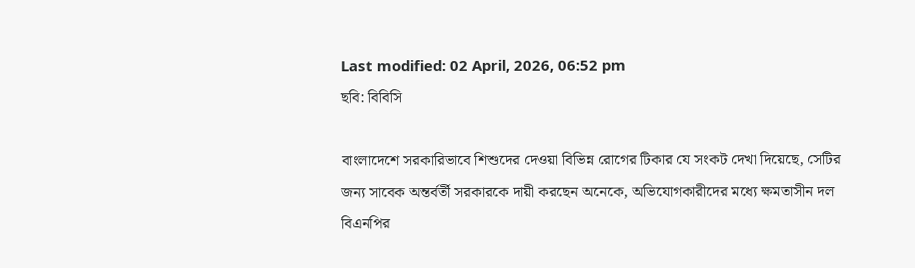Last modified: 02 April, 2026, 06:52 pm
ছবি: বিবিসি

বাংলাদেশে সরকারিভাবে শিশুদের দেওয়া বিভিন্ন রোগের টিকার যে সংকট দেখা দিয়েছে, সেটির জন্য সাবেক অন্তর্বর্তী সরকারকে দায়ী করছেন অনেকে, অভিযোগকারীদের মধ্যে ক্ষমতাসীন দল বিএনপির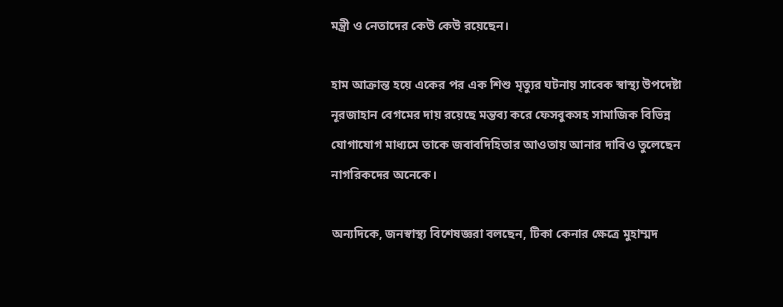মন্ত্রী ও নেতাদের কেউ কেউ রয়েছেন।

হাম আক্রান্ত হয়ে একের পর এক শিশু মৃত্যুর ঘটনায় সাবেক স্বাস্থ্য উপদেষ্টা নূরজাহান বেগমের দায় রয়েছে মন্তব্য করে ফেসবুকসহ সামাজিক বিভিন্ন যোগাযোগ মাধ্যমে তাকে জবাবদিহিতার আওতায় আনার দাবিও তুলেছেন নাগরিকদের অনেকে।

অন্যদিকে, জনস্বাস্থ্য বিশেষজ্ঞরা বলছেন, টিকা কেনার ক্ষেত্রে মুহাম্মদ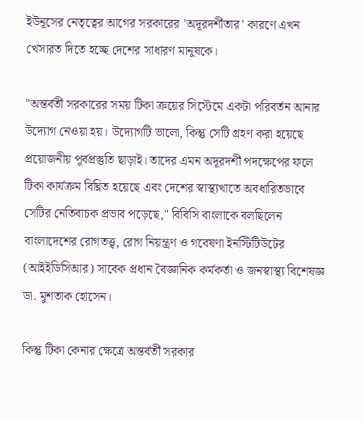ইউনূসের নেতৃত্বের আগের সরকারের 'অদূরদর্শীতার' কারণে এখন খেসারত দিতে হচ্ছে দেশের সাধারণ মানুষকে।

"অন্তর্বর্তী সরকারের সময় টিকা ক্রয়ের সিস্টেমে একটা পরিবর্তন আনার উদ্যোগ নেওয়া হয়। উদ্যোগটি ভালো, কিন্তু সেটি গ্রহণ করা হয়েছে প্রয়োজনীয় পূর্বপ্রস্তুতি ছাড়াই। তাদের এমন অদূরদর্শী পদক্ষেপের ফলে টিকা কার্যক্রম বিঘ্নিত হয়েছে এবং দেশের স্বাস্থ্যখাতে অবধারিতভাবে সেটির নেতিবাচক প্রভাব পড়েছে," বিবিসি বাংলাকে বলছিলেন বাংলাদেশের রোগতত্ত্ব, রোগ নিয়ন্ত্রণ ও গবেষণা ইনস্টিটিউটের (আইইডিসিআর) সাবেক প্রধান বৈজ্ঞানিক কর্মকর্তা ও জনস্বাস্থ্য বিশেষজ্ঞ ডা. মুশতাক হোসেন।

কিন্তু টিকা কেনার ক্ষেত্রে অন্তর্বর্তী সরকার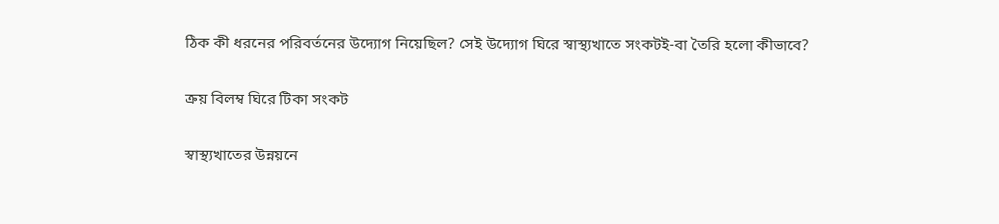ঠিক কী ধরনের পরিবর্তনের উদ্যোগ নিয়েছিল? সেই উদ্যোগ ঘিরে স্বাস্থ্যখাতে সংকটই-বা তৈরি হলো কীভাবে?

ক্রয় বিলম্ব ঘিরে টিকা সংকট

স্বাস্থ্যখাতের উন্নয়নে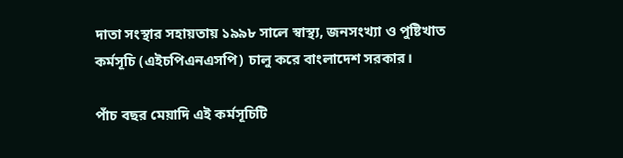দাতা সংস্থার সহায়তায় ১৯৯৮ সালে স্বাস্থ্য, জনসংখ্যা ও পুষ্টিখাত কর্মসূচি (এইচপিএনএসপি) চালু করে বাংলাদেশ সরকার।

পাঁচ বছর মেয়াদি এই কর্মসূচিটি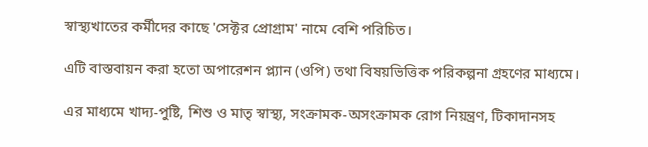স্বাস্থ্যখাতের কর্মীদের কাছে 'সেক্টর প্রোগ্রাম' নামে বেশি পরিচিত।

এটি বাস্তবায়ন করা হতো অপারেশন প্ল্যান (ওপি) তথা বিষয়ভিত্তিক পরিকল্পনা গ্রহণের মাধ্যমে।

এর মাধ্যমে খাদ্য-পুষ্টি, শিশু ও মাতৃ স্বাস্থ্য, সংক্রামক-অসংক্রামক রোগ নিয়ন্ত্রণ, টিকাদানসহ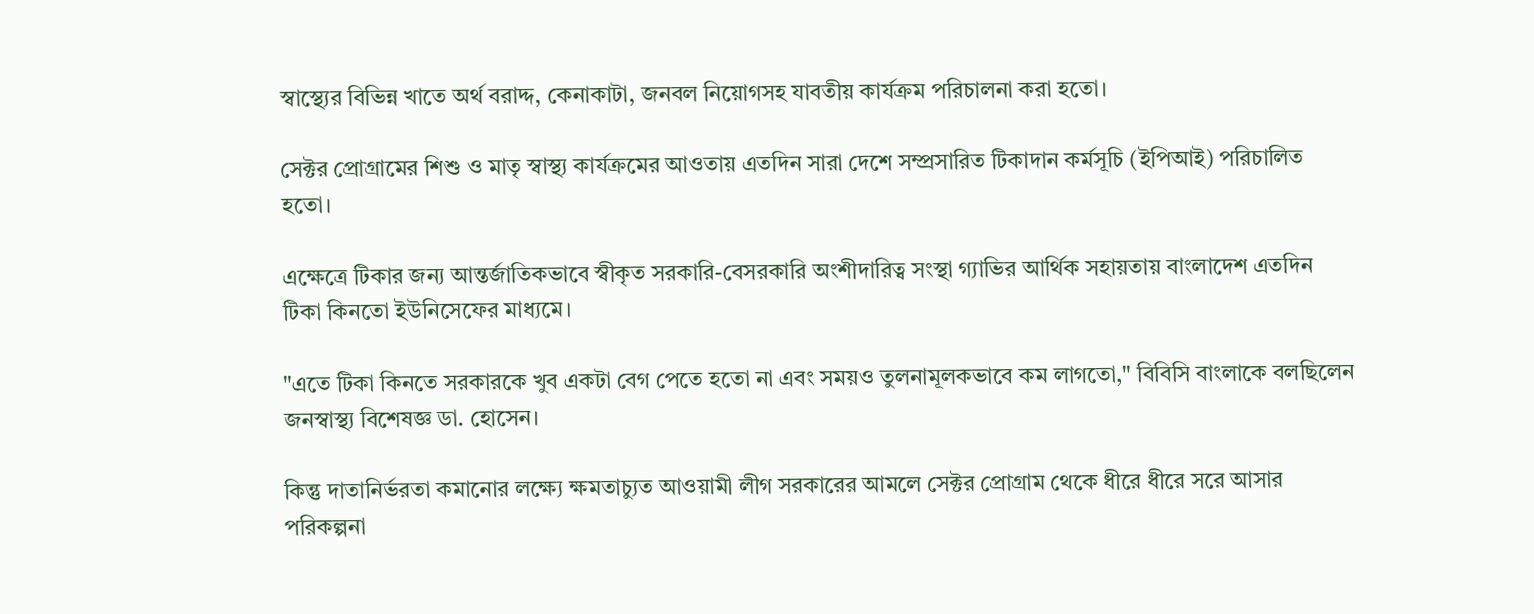স্বাস্থ্যের বিভিন্ন খাতে অর্থ বরাদ্দ, কেনাকাটা, জনবল নিয়োগসহ যাবতীয় কার্যক্রম পরিচালনা করা হতো।

সেক্টর প্রোগ্রামের শিশু ও মাতৃ স্বাস্থ্য কার্যক্রমের আওতায় এতদিন সারা দেশে সম্প্রসারিত টিকাদান কর্মসূচি (ইপিআই) পরিচালিত হতো।

এক্ষেত্রে টিকার জন্য আন্তর্জাতিকভাবে স্বীকৃত সরকারি-বেসরকারি অংশীদারিত্ব সংস্থা গ্যাভির আর্থিক সহায়তায় বাংলাদেশ এতদিন টিকা কিনতো ইউনিসেফের মাধ্যমে।

"এতে টিকা কিনতে সরকারকে খুব একটা বেগ পেতে হতো না এবং সময়ও তুলনামূলকভাবে কম লাগতো," বিবিসি বাংলাকে বলছিলেন জনস্বাস্থ্য বিশেষজ্ঞ ডা. হোসেন।

কিন্তু দাতানির্ভরতা কমানোর লক্ষ্যে ক্ষমতাচ্যুত আওয়ামী লীগ সরকারের আমলে সেক্টর প্রোগ্রাম থেকে ধীরে ধীরে সরে আসার পরিকল্পনা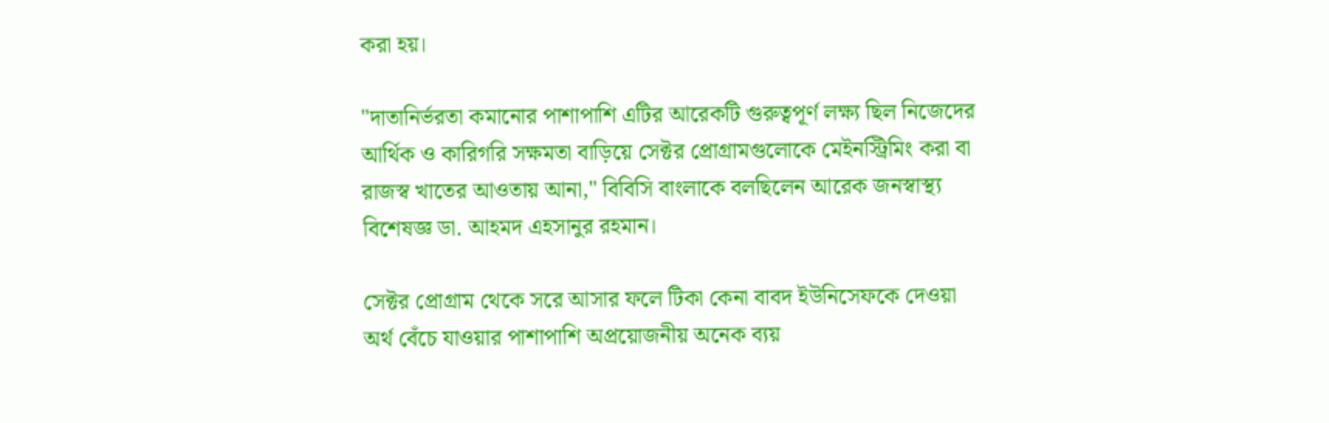করা হয়।

"দাতানির্ভরতা কমানোর পাশাপাশি এটির আরেকটি গুরুত্বপূর্ণ লক্ষ্য ছিল নিজেদের আর্থিক ও কারিগরি সক্ষমতা বাড়িয়ে সেক্টর প্রোগ্রামগুলোকে মেইনস্ট্রিমিং করা বা রাজস্ব খাতের আওতায় আনা," বিবিসি বাংলাকে বলছিলেন আরেক জনস্বাস্থ্য বিশেষজ্ঞ ডা. আহমদ এহসানুর রহমান।

সেক্টর প্রোগ্রাম থেকে সরে আসার ফলে টিকা কেনা বাবদ ইউনিসেফকে দেওয়া অর্থ বেঁচে যাওয়ার পাশাপাশি অপ্রয়োজনীয় অনেক ব্যয়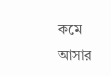কমে আসার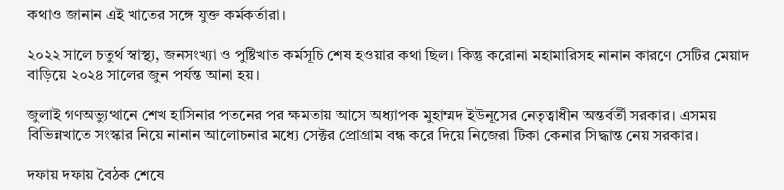কথাও জানান এই খাতের সঙ্গে যুক্ত কর্মকর্তারা।

২০২২ সালে চতুর্থ স্বাস্থ্য, জনসংখ্যা ও পুষ্টিখাত কর্মসূচি শেষ হওয়ার কথা ছিল। কিন্তু করোনা মহামারিসহ নানান কারণে সেটির মেয়াদ বাড়িয়ে ২০২৪ সালের জুন পর্যন্ত আনা হয়।

জুলাই গণঅভ্যুত্থানে শেখ হাসিনার পতনের পর ক্ষমতায় আসে অধ্যাপক মুহাম্মদ ইউনূসের নেতৃত্বাধীন অন্তর্বর্তী সরকার। এসময় বিভিন্নখাতে সংস্কার নিয়ে নানান আলোচনার মধ্যে সেক্টর প্রোগ্রাম বন্ধ করে দিয়ে নিজেরা টিকা কেনার সিদ্ধান্ত নেয় সরকার।

দফায় দফায় বৈঠক শেষে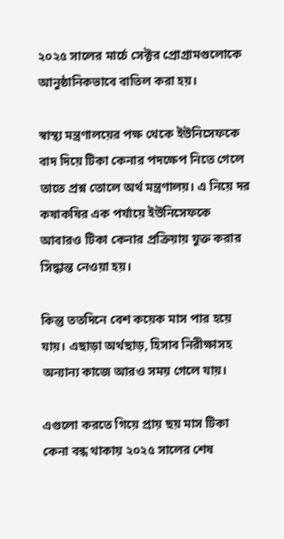২০২৫ সালের মার্চে সেক্টর প্রোগ্রামগুলোকে আনুষ্ঠানিকভাবে বাতিল করা হয়।

স্বাস্থ্য মন্ত্রণালয়ের পক্ষ থেকে ইউনিসেফকে বাদ দিয়ে টিকা কেনার পদক্ষেপ নিতে গেলে তাতে প্রশ্ন তোলে অর্থ মন্ত্রণালয়। এ নিয়ে দর কষাকষির এক পর্যায়ে ইউনিসেফকে আবারও টিকা কেনার প্রক্রিয়ায় যুক্ত করার সিদ্ধান্ত নেওয়া হয়।

কিন্তু ততদিনে বেশ কয়েক মাস পার হয়ে যায়। এছাড়া অর্থছাড়, হিসাব নিরীক্ষাসহ অন্যান্য কাজে আরও সময় গেলে যায়।

এগুলো করতে গিয়ে প্রায় ছয় মাস টিকা কেনা বন্ধ থাকায় ২০২৫ সালের শেষ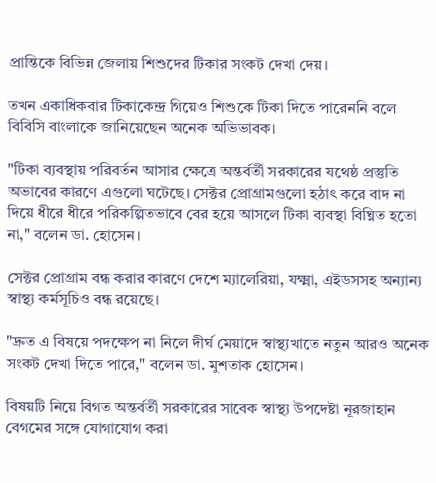প্রান্তিকে বিভিন্ন জেলায় শিশুদের টিকার সংকট দেখা দেয়।

তখন একাধিকবার টিকাকেন্দ্র গিয়েও শিশুকে টিকা দিতে পারেননি বলে বিবিসি বাংলাকে জানিয়েছেন অনেক অভিভাবক।

"টিকা ব্যবস্থায় পরিবর্তন আসার ক্ষেত্রে অন্তর্বর্তী সরকারের যথেষ্ঠ প্রস্তুতি অভাবের কারণে এগুলো ঘটেছে। সেক্টর প্রোগ্রামগুলো হঠাৎ করে বাদ না দিয়ে ধীরে ধীরে পরিকল্পিতভাবে বের হয়ে আসলে টিকা ব্যবস্থা বিঘ্নিত হতো না," বলেন ডা. হোসেন।

সেক্টর প্রোগ্রাম বন্ধ করার কারণে দেশে ম্যালেরিয়া, যক্ষ্মা, এইডসসহ অন্যান্য স্বাস্থ্য কর্মসূচিও বন্ধ রয়েছে।

"দ্রুত এ বিষয়ে পদক্ষেপ না নিলে দীর্ঘ মেয়াদে স্বাস্থ্যখাতে নতুন আরও অনেক সংকট দেখা দিতে পারে," বলেন ডা. মুশতাক হোসেন।

বিষয়টি নিয়ে বিগত অন্তর্বর্তী সরকারের সাবেক স্বাস্থ্য উপদেষ্টা নূরজাহান বেগমের সঙ্গে যোগাযোগ করা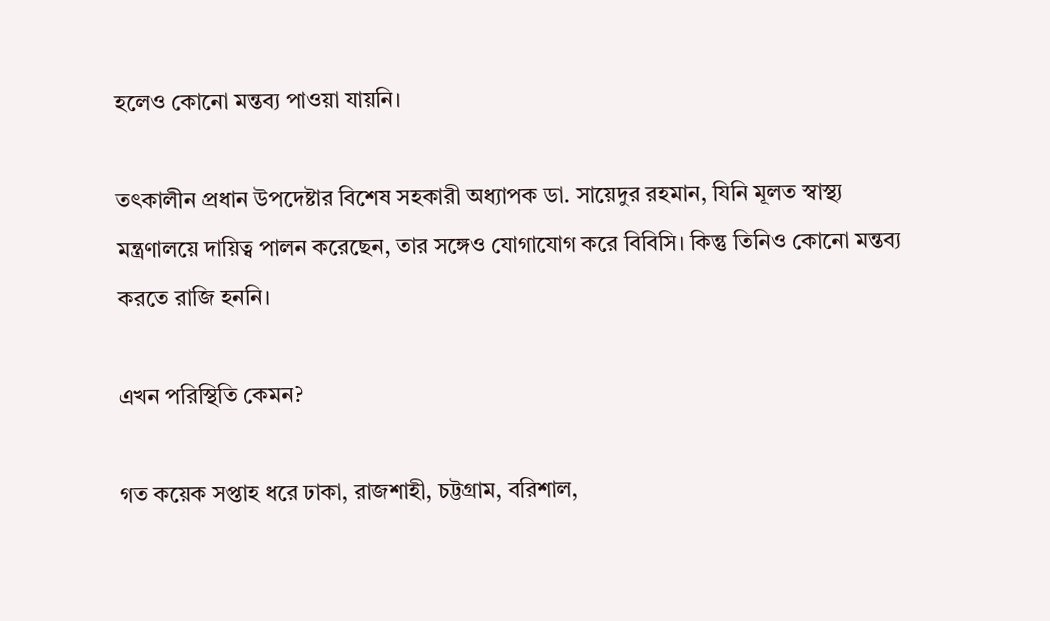হলেও কোনো মন্তব্য পাওয়া যায়নি।

তৎকালীন প্রধান উপদেষ্টার বিশেষ সহকারী অধ্যাপক ডা. সায়েদুর রহমান, যিনি মূলত স্বাস্থ্য মন্ত্রণালয়ে দায়িত্ব পালন করেছেন, তার সঙ্গেও যোগাযোগ করে বিবিসি। কিন্তু তিনিও কোনো মন্তব্য করতে রাজি হননি।

এখন পরিস্থিতি কেমন?

গত কয়েক সপ্তাহ ধরে ঢাকা, রাজশাহী, চট্টগ্রাম, বরিশাল,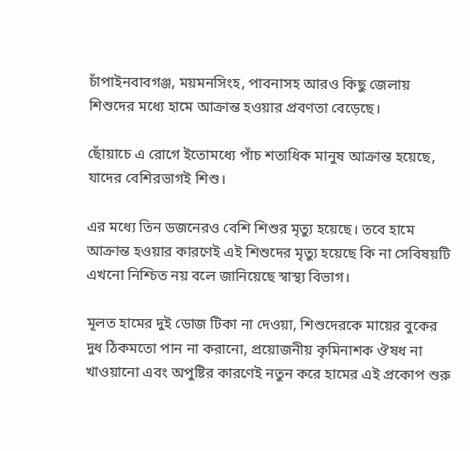চাঁপাইনবাবগঞ্জ, ময়মনসিংহ, পাবনাসহ আরও কিছু জেলায় শিশুদের মধ্যে হামে আক্রান্ত হওয়ার প্রবণতা বেড়েছে।

ছোঁয়াচে এ রোগে ইতোমধ্যে পাঁচ শতাধিক মানুষ আক্রান্ত হয়েছে, যাদের বেশিরভাগই শিশু।

এর মধ্যে তিন ডজনেরও বেশি শিশুর মৃত্যু হয়েছে। তবে হামে আক্রান্ত হওয়ার কারণেই এই শিশুদের মৃত্যু হয়েছে কি না সেবিষয়টি এখনো নিশ্চিত নয় বলে জানিয়েছে স্বাস্থ্য বিভাগ।

মূলত হামের দুই ডোজ টিকা না দেওয়া, শিশুদেরকে মায়ের বুকের দুধ ঠিকমতো পান না করানো, প্রয়োজনীয় কৃমিনাশক ঔষধ না খাওয়ানো এবং অপুষ্টির কারণেই নতুন করে হামের এই প্রকোপ শুরু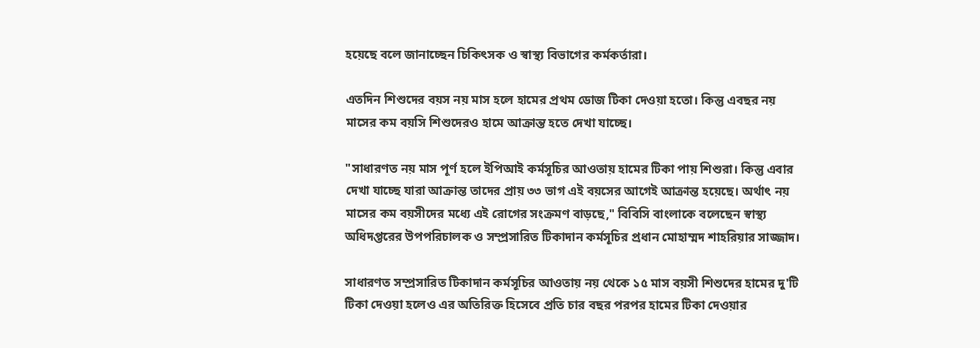হয়েছে বলে জানাচ্ছেন চিকিৎসক ও স্বাস্থ্য বিভাগের কর্মকর্তারা।

এতদিন শিশুদের বয়স নয় মাস হলে হামের প্রথম ডোজ টিকা দেওয়া হতো। কিন্তু এবছর নয় মাসের কম বয়সি শিশুদেরও হামে আক্রান্ত হতে দেখা যাচ্ছে।

"সাধারণত নয় মাস পূর্ণ হলে ইপিআই কর্মসূচির আওতায় হামের টিকা পায় শিশুরা। কিন্তু এবার দেখা যাচ্ছে যারা আক্রান্ত তাদের প্রায় ৩৩ ভাগ এই বয়সের আগেই আক্রান্ত হয়েছে। অর্থাৎ নয় মাসের কম বয়সীদের মধ্যে এই রোগের সংক্রমণ বাড়ছে," বিবিসি বাংলাকে বলেছেন স্বাস্থ্য অধিদপ্তরের উপপরিচালক ও সম্প্রসারিত টিকাদান কর্মসূচির প্রধান মোহাম্মদ শাহরিয়ার সাজ্জাদ।

সাধারণত সম্প্রসারিত টিকাদান কর্মসূচির আওতায় নয় থেকে ১৫ মাস বয়সী শিশুদের হামের দু'টি টিকা দেওয়া হলেও এর অতিরিক্ত হিসেবে প্রতি চার বছর পরপর হামের টিকা দেওয়ার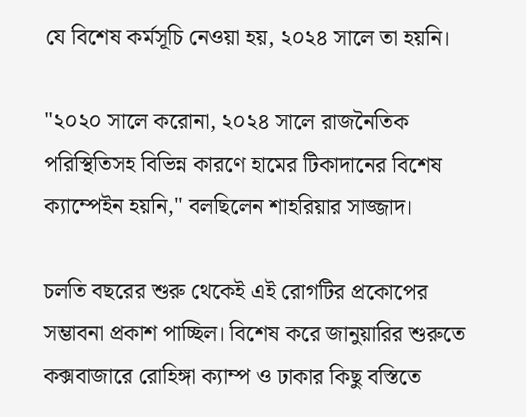যে বিশেষ কর্মসূচি নেওয়া হয়, ২০২৪ সালে তা হয়নি।

"২০২০ সালে করোনা, ২০২৪ সালে রাজনৈতিক পরিস্থিতিসহ বিভিন্ন কারণে হামের টিকাদানের বিশেষ ক্যাম্পেইন হয়নি," বলছিলেন শাহরিয়ার সাজ্জাদ।

চলতি বছরের শুরু থেকেই এই রোগটির প্রকোপের সম্ভাবনা প্রকাশ পাচ্ছিল। বিশেষ করে জানুয়ারির শুরুতে কক্সবাজারে রোহিঙ্গা ক্যাম্প ও ঢাকার কিছু বস্তিতে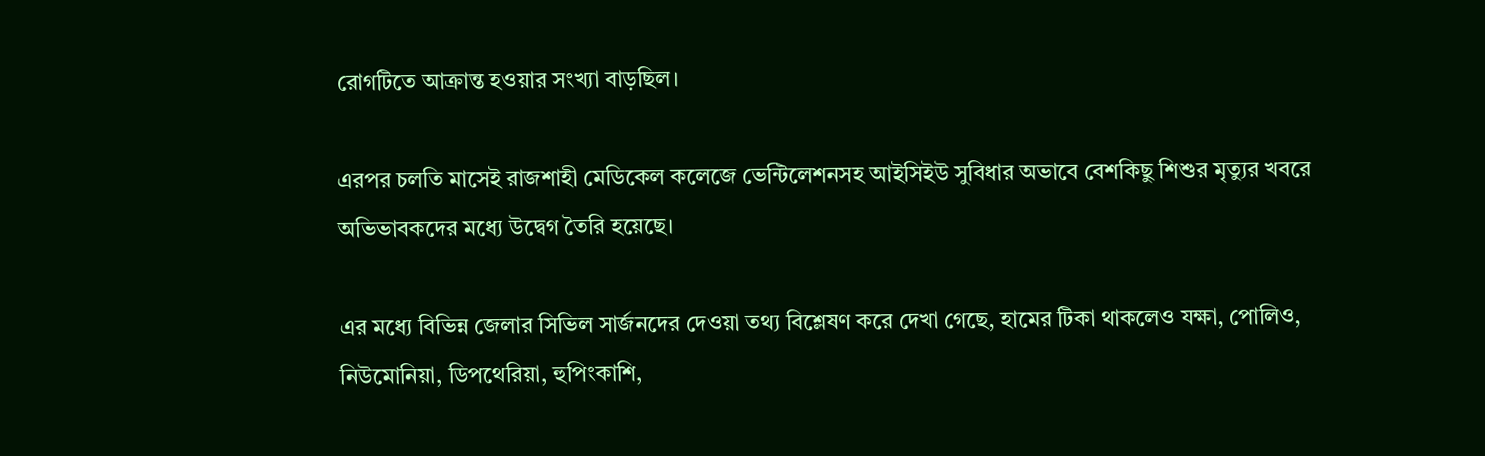রোগটিতে আক্রান্ত হওয়ার সংখ্যা বাড়ছিল।

এরপর চলতি মাসেই রাজশাহী মেডিকেল কলেজে ভেন্টিলেশনসহ আইসিইউ সুবিধার অভাবে বেশকিছু শিশুর মৃত্যুর খবরে অভিভাবকদের মধ্যে উদ্বেগ তৈরি হয়েছে।

এর মধ্যে বিভিন্ন জেলার সিভিল সার্জনদের দেওয়া তথ্য বিশ্লেষণ করে দেখা গেছে, হামের টিকা থাকলেও যক্ষা, পোলিও, নিউমোনিয়া, ডিপথেরিয়া, হুপিংকাশি,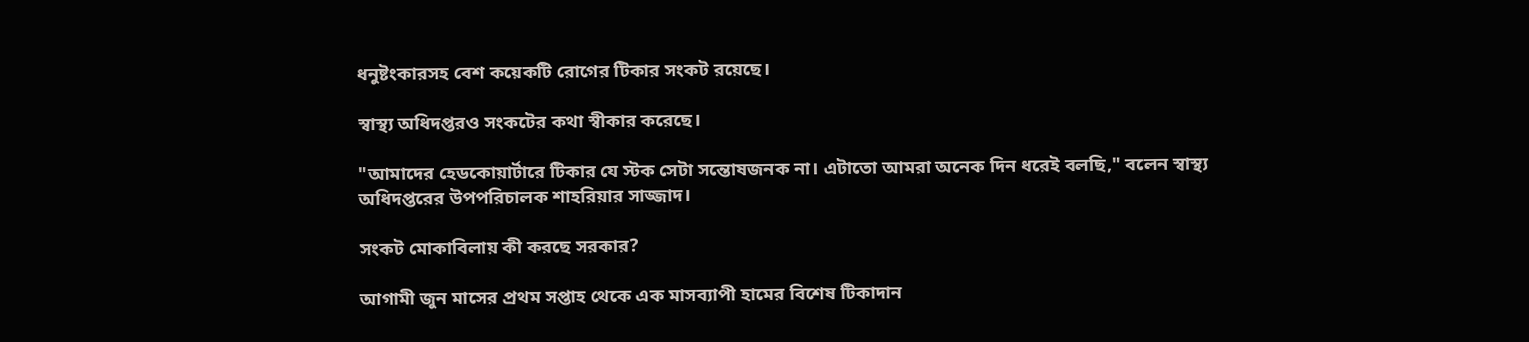ধনুষ্টংকারসহ বেশ কয়েকটি রোগের টিকার সংকট রয়েছে।

স্বাস্থ্য অধিদপ্তরও সংকটের কথা স্বীকার করেছে।

"আমাদের হেডকোয়ার্টারে টিকার যে স্টক সেটা সন্তোষজনক না। এটাতো আমরা অনেক দিন ধরেই বলছি," বলেন স্বাস্থ্য অধিদপ্তরের উপপরিচালক শাহরিয়ার সাজ্জাদ।

সংকট মোকাবিলায় কী করছে সরকার?

আগামী জুন মাসের প্রথম সপ্তাহ থেকে এক মাসব্যাপী হামের বিশেষ টিকাদান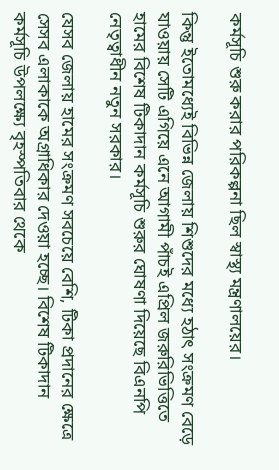কর্মসূচি শুরু করার পরিকল্পনা ছিল স্বাস্থ্য মন্ত্রণালয়ের।

কিন্তু ইতোমধ্যেই বিভিন্ন জেলায় শিশুদের মধ্যে হঠাৎ সংক্রমণ বেড়ে যাওয়ায় সেটি এগিয়ে এনে আগামী পাঁচই এপ্রিল জরুরিভিত্তিতে হামের বিশেষ টিকাদান কর্মসূচি শুরুর ঘোষণা দিয়েছে বিএনপি নেতৃত্বাধীন নতুন সরকার।

যেসব জেলায় হামের সংক্রমণ সবচেয়ে বেশি, টিকা প্রদানের ক্ষেত্রে সেসব এলাকাকে অগ্রাধিকার দেওয়া হচ্ছে। বিশেষ টিকাদান কর্মসূচি উপলক্ষ্যে বৃহস্পতিবার থেকে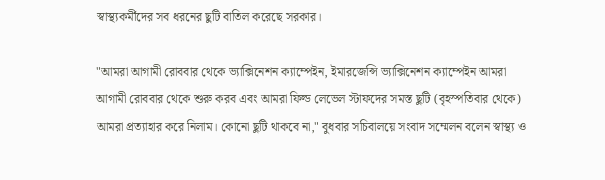স্বাস্থ্যকর্মীদের সব ধরনের ছুটি বাতিল করেছে সরকার।

"আমরা আগামী রোববার থেকে ভ্যাক্সিনেশন ক্যাম্পেইন, ইমারজেন্সি ভ্যাক্সিনেশন ক্যাম্পেইন আমরা আগামী রোববার থেকে শুরু করব এবং আমরা ফিল্ড লেভেল স্টাফদের সমস্ত ছুটি (বৃহস্পতিবার থেকে) আমরা প্রত্যাহার করে নিলাম। কোনো ছুটি থাকবে না," বুধবার সচিবালয়ে সংবাদ সম্মেলন বলেন স্বাস্থ্য ও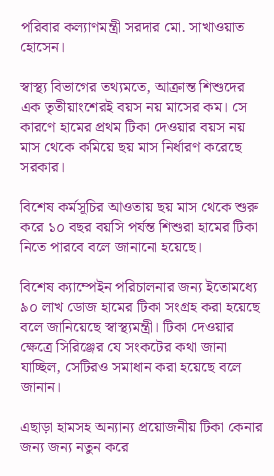পরিবার কল্যাণমন্ত্রী সরদার মো. সাখাওয়াত হোসেন।

স্বাস্থ্য বিভাগের তথ্যমতে, আক্রান্ত শিশুদের এক তৃতীয়াংশেরই বয়স নয় মাসের কম। সে কারণে হামের প্রথম টিকা দেওয়ার বয়স নয় মাস থেকে কমিয়ে ছয় মাস নির্ধারণ করেছে সরকার।

বিশেষ কর্মসূচির আওতায় ছয় মাস থেকে শুরু করে ১০ বছর বয়সি পর্যন্ত শিশুরা হামের টিকা নিতে পারবে বলে জানানো হয়েছে।

বিশেষ ক্যাম্পেইন পরিচালনার জন্য ইতোমধ্যে ৯০ লাখ ডোজ হামের টিকা সংগ্রহ করা হয়েছে বলে জানিয়েছে স্বাস্থ্যমন্ত্রী। টিকা দেওয়ার ক্ষেত্রে সিরিঞ্জের যে সংকটের কথা জানা যাচ্ছিল, সেটিরও সমাধান করা হয়েছে বলে জানান।

এছাড়া হামসহ অন্যান্য প্রয়োজনীয় টিকা কেনার জন্য জন্য নতুন করে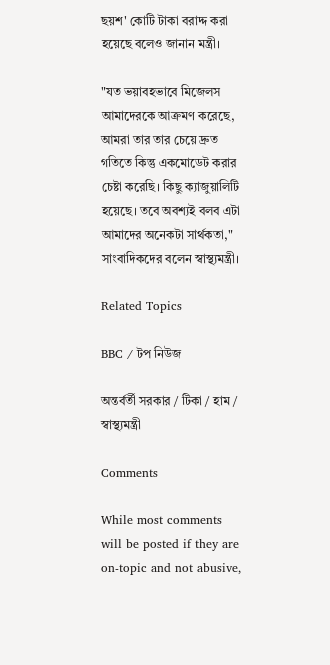ছয়শ' কোটি টাকা বরাদ্দ করা হয়েছে বলেও জানান মন্ত্রী।

"যত ভয়াবহভাবে মিজেলস আমাদেরকে আক্রমণ করেছে, আমরা তার তার চেয়ে দ্রুত গতিতে কিন্তু একমোডেট করার চেষ্টা করেছি। কিছু ক্যাজুয়ালিটি হয়েছে। তবে অবশ্যই বলব এটা আমাদের অনেকটা সার্থকতা," সাংবাদিকদের বলেন স্বাস্থ্যমন্ত্রী।

Related Topics

BBC / টপ নিউজ

অন্তর্বর্তী সরকার / টিকা / হাম / স্বাস্থ্যমন্ত্রী

Comments

While most comments will be posted if they are on-topic and not abusive,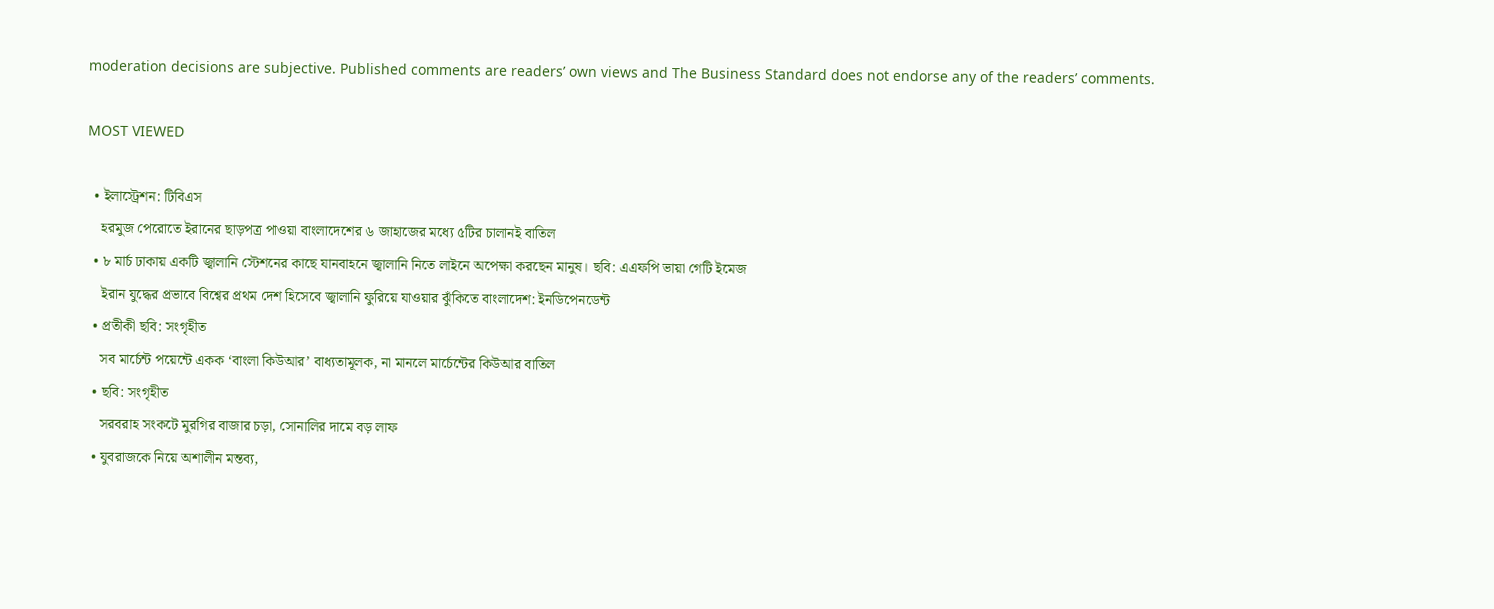moderation decisions are subjective. Published comments are readers’ own views and The Business Standard does not endorse any of the readers’ comments.

MOST VIEWED

  • ইলাস্ট্রেশন: টিবিএস
    হরমুজ পেরোতে ইরানের ছাড়পত্র পাওয়া বাংলাদেশের ৬ জাহাজের মধ্যে ৫টির চালানই বাতিল
  • ৮ মার্চ ঢাকায় একটি জ্বালানি স্টেশনের কাছে যানবাহনে জ্বালানি নিতে লাইনে অপেক্ষা করছেন মানুষ। ছবি: এএফপি ভায়া গেটি ইমেজ
    ইরান যুদ্ধের প্রভাবে বিশ্বের প্রথম দেশ হিসেবে জ্বালানি ফুরিয়ে যাওয়ার ঝুঁকিতে বাংলাদেশ: ইনডিপেনডেন্ট
  • প্রতীকী ছবি: সংগৃহীত
    সব মার্চেন্ট পয়েন্টে একক ‘বাংলা কিউআর’ বাধ্যতামূলক, না মানলে মার্চেন্টের কিউআর বাতিল
  • ছবি: সংগৃহীত
    সরবরাহ সংকটে মুরগির বাজার চড়া, সোনালির দামে বড় লাফ
  • যুবরাজকে নিয়ে অশালীন মন্তব্য,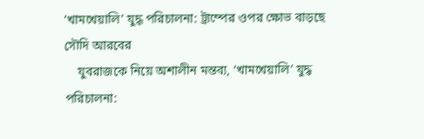‘খামখেয়ালি’ যুদ্ধ পরিচালনা: ট্রাম্পের ওপর ক্ষোভ বাড়ছে সৌদি আরবের
    যুবরাজকে নিয়ে অশালীন মন্তব্য, ‘খামখেয়ালি’ যুদ্ধ পরিচালনা: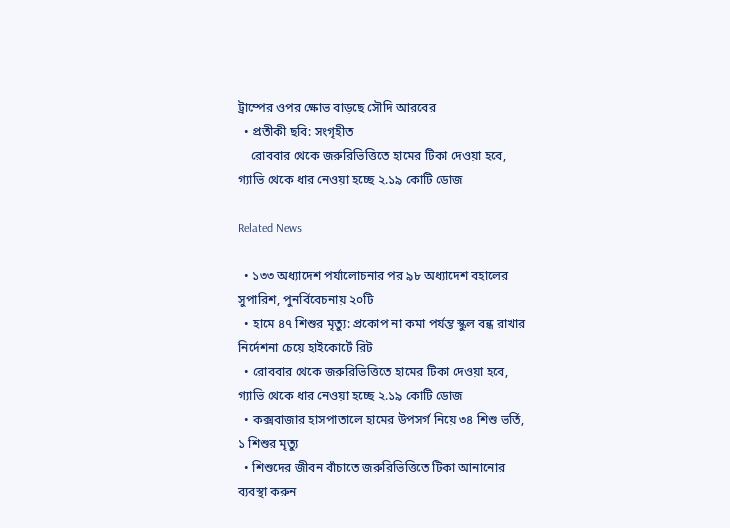ট্রাম্পের ওপর ক্ষোভ বাড়ছে সৌদি আরবের
  • প্রতীকী ছবি: সংগৃহীত
    রোববার থেকে জরুরিভিত্তিতে হামের টিকা দেওয়া হবে, গ্যাভি থেকে ধার নেওয়া হচ্ছে ২.১৯ কোটি ডোজ

Related News

  • ১৩৩ অধ্যাদেশ পর্যালোচনার পর ৯৮ অধ্যাদেশ বহালের সুপারিশ, পুনর্বিবেচনায় ২০টি
  • হামে ৪৭ শিশুর মৃত্যু: প্রকোপ না কমা পর্যন্ত স্কুল বন্ধ রাখার নির্দেশনা চেয়ে হাইকোর্টে রিট
  • রোববার থেকে জরুরিভিত্তিতে হামের টিকা দেওয়া হবে, গ্যাভি থেকে ধার নেওয়া হচ্ছে ২.১৯ কোটি ডোজ
  • কক্সবাজার হাসপাতালে হামের উপসর্গ নিয়ে ৩৪ শিশু ভর্তি, ১ শিশুর মৃত্যু
  • শিশুদের জীবন বাঁচাতে জরুরিভিত্তিতে টিকা আনানোর ব্যবস্থা করুন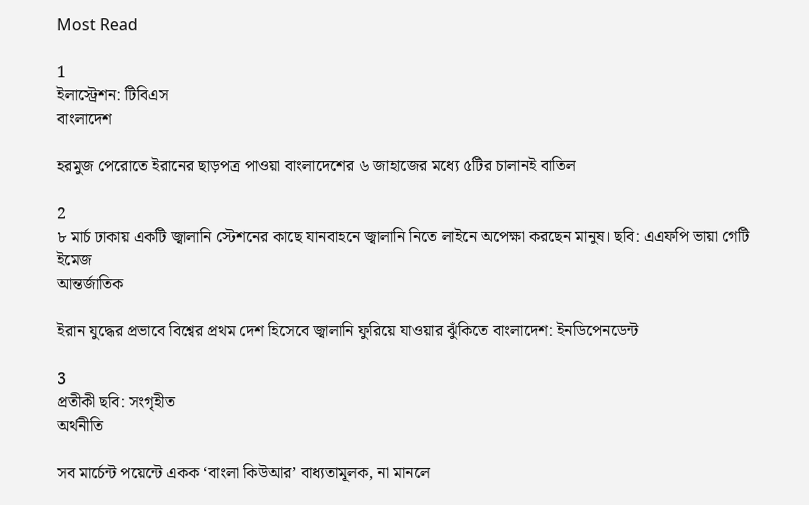Most Read

1
ইলাস্ট্রেশন: টিবিএস
বাংলাদেশ

হরমুজ পেরোতে ইরানের ছাড়পত্র পাওয়া বাংলাদেশের ৬ জাহাজের মধ্যে ৫টির চালানই বাতিল

2
৮ মার্চ ঢাকায় একটি জ্বালানি স্টেশনের কাছে যানবাহনে জ্বালানি নিতে লাইনে অপেক্ষা করছেন মানুষ। ছবি: এএফপি ভায়া গেটি ইমেজ
আন্তর্জাতিক

ইরান যুদ্ধের প্রভাবে বিশ্বের প্রথম দেশ হিসেবে জ্বালানি ফুরিয়ে যাওয়ার ঝুঁকিতে বাংলাদেশ: ইনডিপেনডেন্ট

3
প্রতীকী ছবি: সংগৃহীত
অর্থনীতি

সব মার্চেন্ট পয়েন্টে একক ‘বাংলা কিউআর’ বাধ্যতামূলক, না মানলে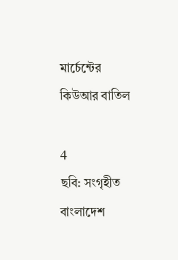মার্চেন্টের কিউআর বাতিল

4
ছবি: সংগৃহীত
বাংলাদেশ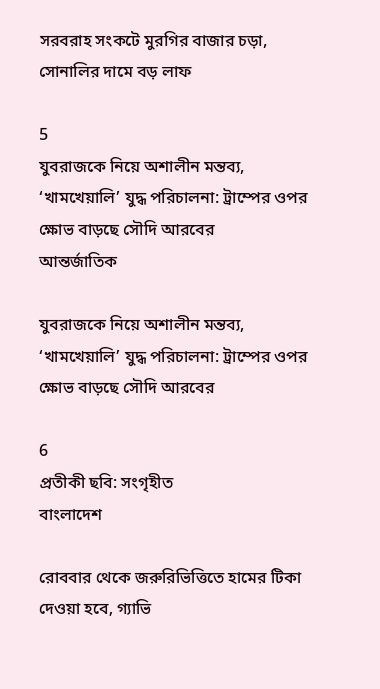সরবরাহ সংকটে মুরগির বাজার চড়া, সোনালির দামে বড় লাফ

5
যুবরাজকে নিয়ে অশালীন মন্তব্য, ‘খামখেয়ালি’ যুদ্ধ পরিচালনা: ট্রাম্পের ওপর ক্ষোভ বাড়ছে সৌদি আরবের
আন্তর্জাতিক

যুবরাজকে নিয়ে অশালীন মন্তব্য, ‘খামখেয়ালি’ যুদ্ধ পরিচালনা: ট্রাম্পের ওপর ক্ষোভ বাড়ছে সৌদি আরবের

6
প্রতীকী ছবি: সংগৃহীত
বাংলাদেশ

রোববার থেকে জরুরিভিত্তিতে হামের টিকা দেওয়া হবে, গ্যাভি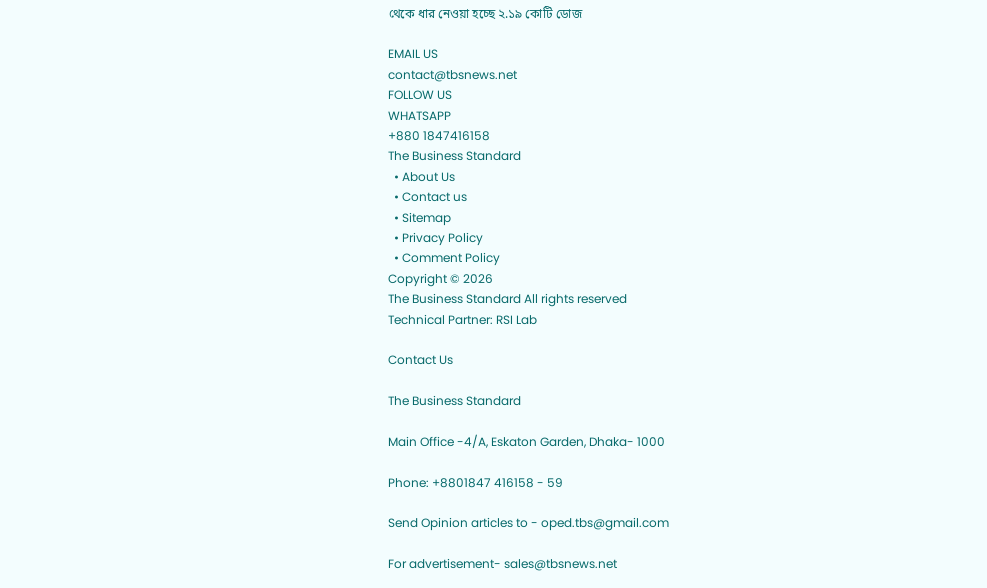থেকে ধার নেওয়া হচ্ছে ২.১৯ কোটি ডোজ

EMAIL US
contact@tbsnews.net
FOLLOW US
WHATSAPP
+880 1847416158
The Business Standard
  • About Us
  • Contact us
  • Sitemap
  • Privacy Policy
  • Comment Policy
Copyright © 2026
The Business Standard All rights reserved
Technical Partner: RSI Lab

Contact Us

The Business Standard

Main Office -4/A, Eskaton Garden, Dhaka- 1000

Phone: +8801847 416158 - 59

Send Opinion articles to - oped.tbs@gmail.com

For advertisement- sales@tbsnews.net